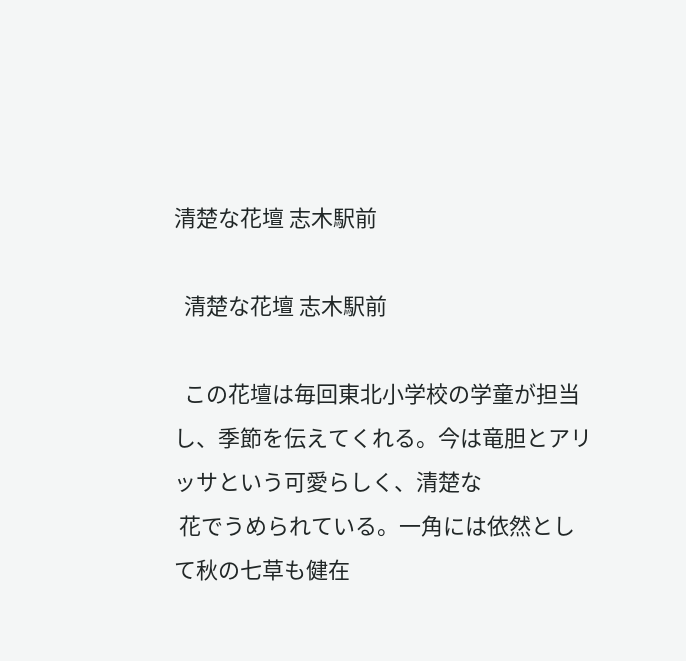清楚な花壇 志木駅前

  清楚な花壇 志木駅前

  この花壇は毎回東北小学校の学童が担当し、季節を伝えてくれる。今は竜胆とアリッサという可愛らしく、清楚な
 花でうめられている。一角には依然として秋の七草も健在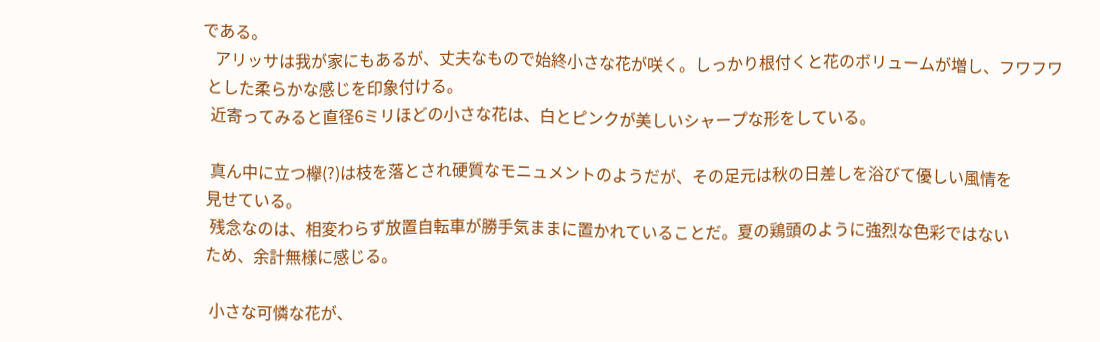である。
   アリッサは我が家にもあるが、丈夫なもので始終小さな花が咲く。しっかり根付くと花のボリュームが増し、フワフワ
 とした柔らかな感じを印象付ける。
  近寄ってみると直径6ミリほどの小さな花は、白とピンクが美しいシャープな形をしている。

  真ん中に立つ欅(?)は枝を落とされ硬質なモニュメントのようだが、その足元は秋の日差しを浴びて優しい風情を
 見せている。
  残念なのは、相変わらず放置自転車が勝手気ままに置かれていることだ。夏の鶏頭のように強烈な色彩ではない
 ため、余計無様に感じる。

  小さな可憐な花が、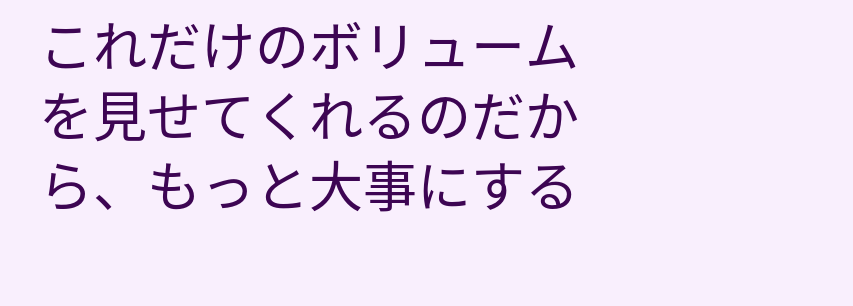これだけのボリュームを見せてくれるのだから、もっと大事にする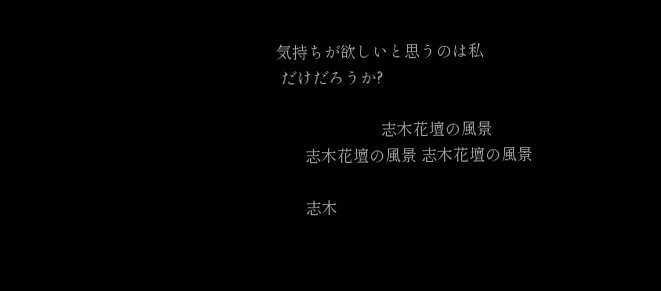気持ちが欲しいと思うのは私
 だけだろうか?

                          志木花壇の風景
       志木花壇の風景 志木花壇の風景

       志木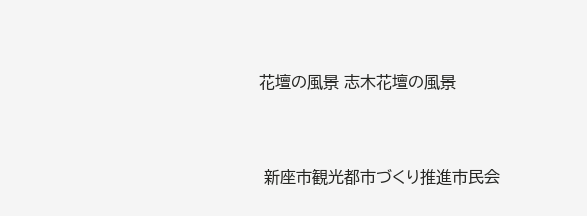花壇の風景 志木花壇の風景


 新座市観光都市づくり推進市民会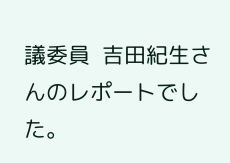議委員  吉田紀生さんのレポートでした。